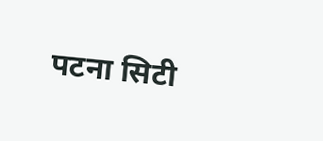पटना सिटी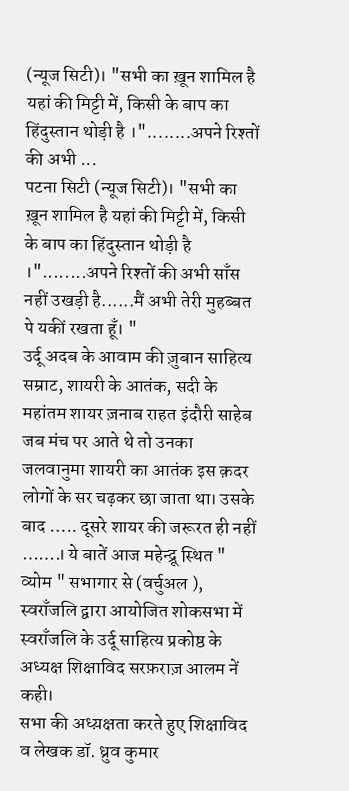(न्यूज सिटी)। "सभी का ख़ून शामिल है यहां की मिट्टी में, किसी के बाप का हिंदुस्तान थोड़ी है ।"........अपने रिश्तों की अभी ...
पटना सिटी (न्यूज सिटी)। "सभी का ख़ून शामिल है यहां की मिट्टी में, किसी के बाप का हिंदुस्तान थोड़ी है ।"........अपने रिश्तों की अभी साँस नहीं उखड़ी है......मैं अभी तेरी मुहब्बत पे यकीं रखता हूँ। "
उर्दू अदब के आवाम की ज़ुबान साहित्य सम्राट, शायरी के आतंक, सदी के महांतम शायर ज़नाब राहत इंदौरी साहेब जब मंच पर आते थे तो उनका जलवानुमा शायरी का आतंक इस क़दर लोगों के सर चढ़कर छा जाता था। उसके बाद ….. दूसरे शायर की जरूरत ही नहीं …….। ये बातें आज महेन्द्रू स्थित " व्योम " सभागार से (वर्चुअल ), स्वराँजलि द्वारा आयोजित शोकसभा में स्वराँजलि के उर्दू साहित्य प्रकोष्ठ के अध्यक्ष शिक्षाविद सरफ़राज़ आलम नें कही।
सभा की अध्य़क्षता करते हुए शिक्षाविद व लेखक डॉ. ध्रुव कुमार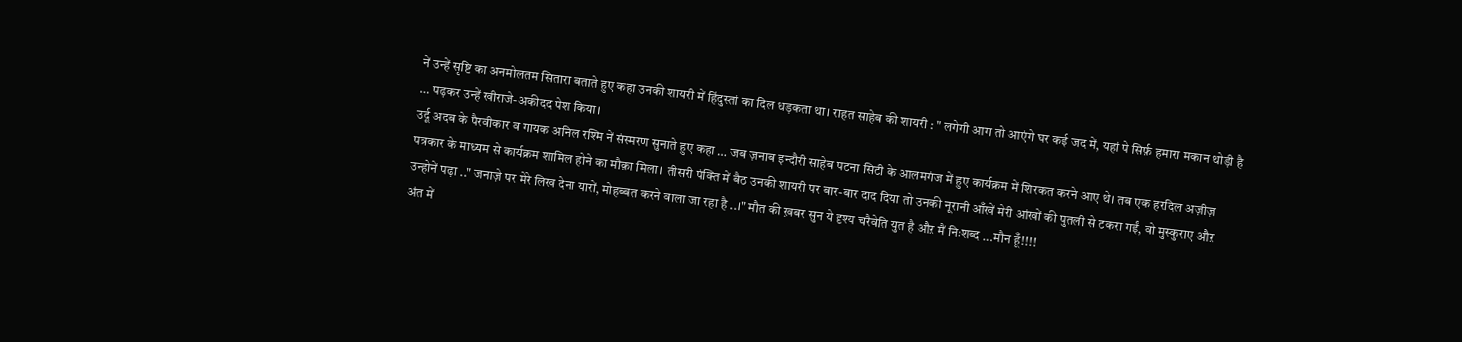नें उन्हें सृष्टि का अनमोलतम सितारा बताते हुए कहा उनकी शायरी में हिंदुस्तां का दिल धड़कता था। राहत साहेब की शायरी : " लगेगी आग तो आएंगे घर कई जद में, यहां पे सिर्फ़ हमारा मकान थोड़ी है … पढ़कर उन्हें खीराजे-अकीदद पेश किया।
उर्दू अदब के पैरवीकार व गायक अनिल रश्मि नें संस्मरण सुनाते हुए कहा … जब ज़नाब इन्दौरी साहेब पटना सिटी के आलमगंज में हुए कार्यक्रम में शिरकत करने आए थे। तब एक हरदिल अज़ीज़ पत्रकार के माध्यम से कार्यक्रम शामिल होने का मौक़ा मिला। तीसरी पंक्ति में बैठ उनकी शायरी पर बार-बार दाद दिया तो उनकी नूरानी आँखें मेरी आंखों की पुतली से टकरा गईं, वो मुस्कुराए औऱ उन्होनें पढ़ा .." जनाज़े पर मेरे लिख देना यारों, मोहब्बत करने वाला जा रहा है ..।" मौत की ख़बर सुन ये दृश्य चरैवेति युत है औऱ मैं निःशब्द …मौन हूँ!!!!
अंत में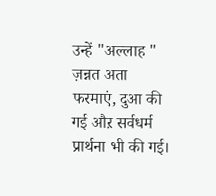उन्हें "अल्लाह " ज़न्नत अता फरमाएं, दुआ की गई औऱ सर्वधर्म प्रार्थना भी की गई।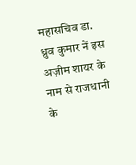महासचिव डा. ध्रुव कुमार नें इस अज़ीम शायर के नाम से राजधानी के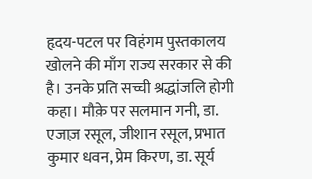हृदय-पटल पर विहंगम पुस्तकालय खोलने की माँग राज्य सरकार से की है। उनके प्रति सच्ची श्रद्धांजलि होगी कहा। मौक़े पर सलमान गनी, डा. एजाज़ रसूल, जीशान रसूल, प्रभात कुमार धवन, प्रेम किरण, डा. सूर्य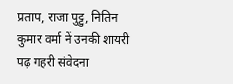प्रताप, राजा पुट्टु, नितिन कुमार वर्मा नें उनकी शायरी पढ़ गहरी संवेदना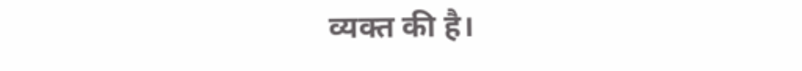व्यक्त की है।